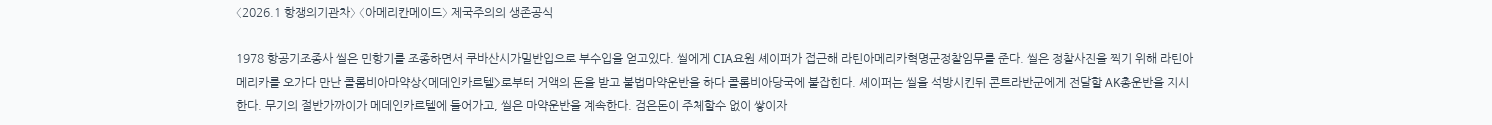〈2026.1 항쟁의기관차〉 〈아메리칸메이드〉 제국주의의 생존공식

1978 항공기조종사 씰은 민항기를 조종하면서 쿠바산시가밀반입으로 부수입을 얻고있다. 씰에게 CIA요원 셰이퍼가 접근해 라틴아메리카혁명군정찰임무를 준다. 씰은 정찰사진을 찍기 위해 라틴아메리카를 오가다 만난 콜롬비아마약상<메데인카르텔>로부터 거액의 돈을 받고 불법마약운반을 하다 콜롬비아당국에 붙잡힌다. 셰이퍼는 씰을 석방시킨뒤 콘트라반군에게 전달할 AK총운반을 지시한다. 무기의 절반가까이가 메데인카르텔에 들어가고, 씰은 마약운반을 계속한다. 검은돈이 주체할수 없이 쌓이자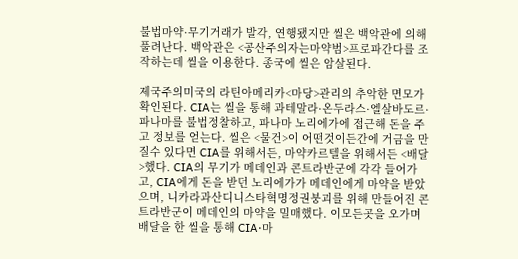불법마약·무기거래가 발각, 연행됐지만 씰은 백악관에 의해 풀려난다. 백악관은 <공산주의자는마약범>프로파간다를 조작하는데 씰을 이용한다. 종국에 씰은 암살된다.

제국주의미국의 라틴아메리카<마당>관리의 추악한 면모가 확인된다. CIA는 씰을 통해 과테말라·온두라스·엘살바도르·파나마를 불법정찰하고, 파나마 노리에가에 접근해 돈을 주고 정보를 얻는다. 씰은 <물건>이 어떤것이든간에 거금을 만질수 있다면 CIA를 위해서든, 마약카르텔을 위해서든 <배달>했다. CIA의 무기가 메데인과 콘트라반군에 각각 들어가고, CIA에게 돈을 받던 노리에가가 메데인에게 마약을 받았으며, 니카라과산디니스타혁명정권붕괴를 위해 만들어진 콘트라반군이 메데인의 마약을 밀매했다. 이모든곳을 오가며 배달을 한 씰을 통해 CIA·마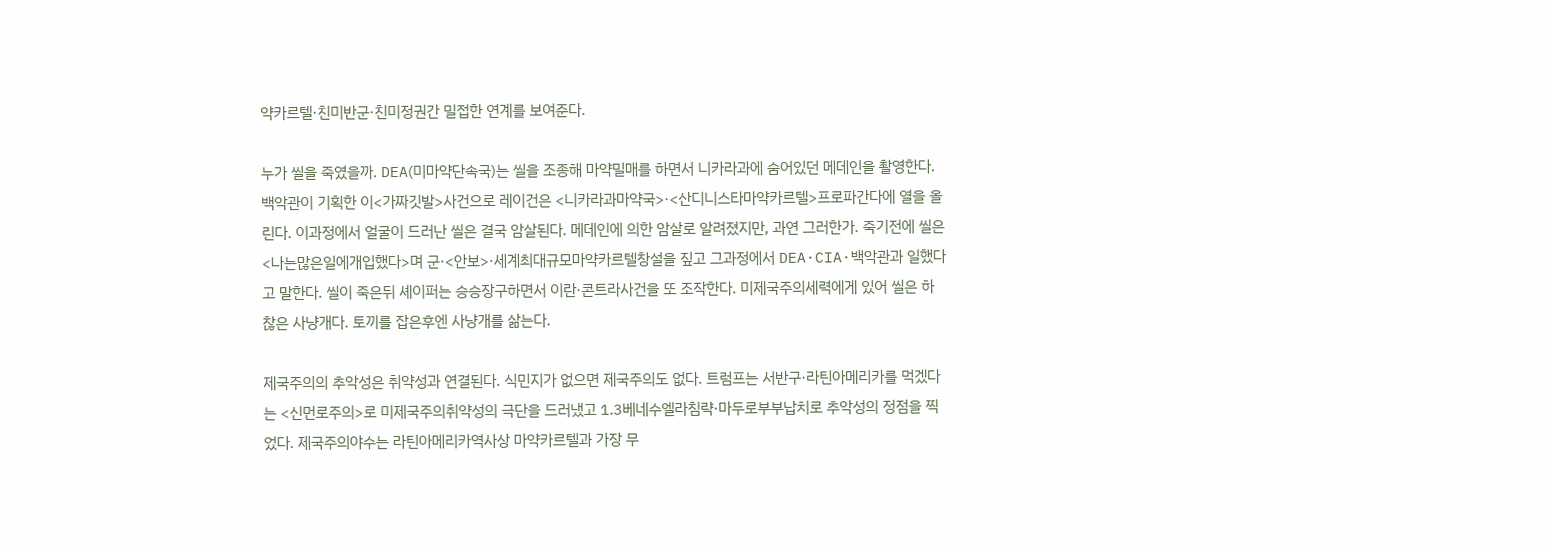약카르텔·친미반군·친미정권간 밀접한 연계를 보여준다.

누가 씰을 죽였을까. DEA(미마약단속국)는 씰을 조종해 마약밀매를 하면서 니카라과에 숨어있던 메데인을 촬영한다. 백악관이 기획한 이<가짜깃발>사건으로 레이건은 <니카라과마약국>·<산디니스타마약카르텔>프로파간다에 열을 올린다. 이과정에서 얼굴이 드러난 씰은 결국 암살된다. 메데인에 의한 암살로 알려졌지만, 과연 그러한가. 죽기전에 씰은 <나는많은일에개입했다>며 군·<안보>·세계최대규모마약카르텔창설을 짚고 그과정에서 DEA·CIA·백악관과 일했다고 말한다. 씰이 죽은뒤 셰이퍼는 승승장구하면서 이란·콘트라사건을 또 조작한다. 미제국주의세력에게 있어 씰은 하찮은 사냥개다. 토끼를 잡은후엔 사냥개를 삶는다.

제국주의의 추악성은 취약성과 연결된다. 식민지가 없으면 제국주의도 없다. 트럼프는 서반구·라틴아메리카를 먹겠다는 <신먼로주의>로 미제국주의취약성의 극단을 드러냈고 1.3베네수엘라침략·마두로부부납치로 추악성의 정점을 찍었다. 제국주의야수는 라틴아메리카역사상 마약카르텔과 가장 무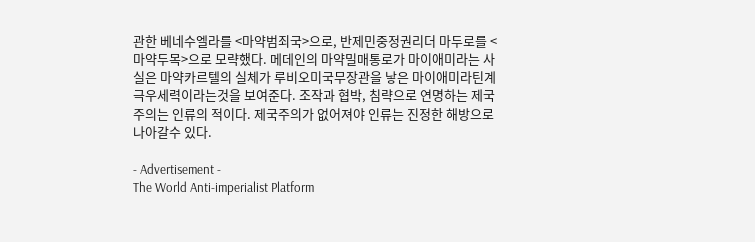관한 베네수엘라를 <마약범죄국>으로, 반제민중정권리더 마두로를 <마약두목>으로 모략했다. 메데인의 마약밀매통로가 마이애미라는 사실은 마약카르텔의 실체가 루비오미국무장관을 낳은 마이애미라틴계극우세력이라는것을 보여준다. 조작과 협박, 침략으로 연명하는 제국주의는 인류의 적이다. 제국주의가 없어져야 인류는 진정한 해방으로 나아갈수 있다.

- Advertisement -
The World Anti-imperialist Platform